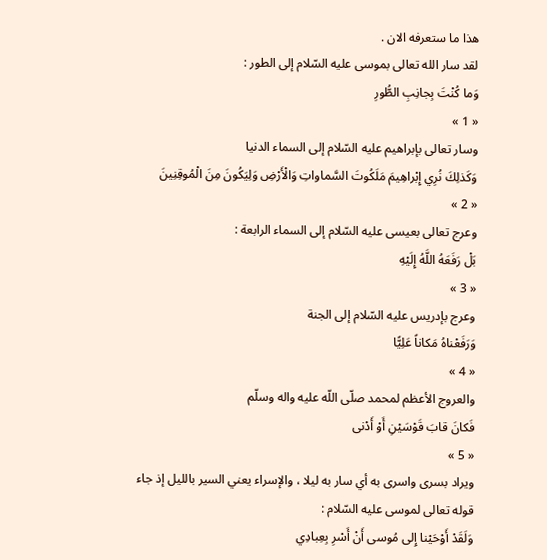هذا ما ستعرفه الان .
لقد سار الله تعالى بموسى عليه السّلام إلى الطور :
وَما كُنْتَ بِجانِبِ الطُّورِ
« 1 »
وسار تعالى بإبراهيم عليه السّلام إلى السماء الدنيا
وَكَذلِكَ نُرِي إِبْراهِيمَ مَلَكُوتَ السَّماواتِ وَالْأَرْضِ وَلِيَكُونَ مِنَ الْمُوقِنِينَ
« 2 »
وعرج تعالى بعيسى عليه السّلام إلى السماء الرابعة :
بَلْ رَفَعَهُ اللَّهُ إِلَيْهِ
« 3 »
وعرج بإدريس عليه السّلام إلى الجنة
وَرَفَعْناهُ مَكاناً عَلِيًّا
« 4 »
والعروج الأعظم لمحمد صلّى اللّه عليه واله وسلّم
فَكانَ قابَ قَوْسَيْنِ أَوْ أَدْنى
« 5 »
ويراد بسرى واسرى به أي سار به ليلا ، والإسراء يعني السير بالليل إذ جاء قوله تعالى لموسى عليه السّلام :
وَلَقَدْ أَوْحَيْنا إِلى مُوسى أَنْ أَسْرِ بِعِبادِي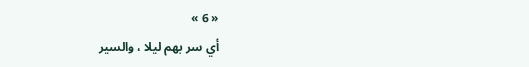« 6 »
أي سر بهم ليلا ، والسير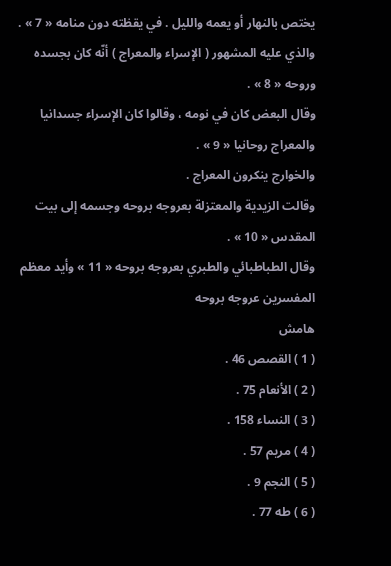يختص بالنهار أو يعمه والليل . في يقظته دون منامه « 7 » .
والذي عليه المشهور ( الإسراء والمعراج ) أنّه كان بجسده وروحه « 8 » .
وقال البعض كان في نومه ، وقالوا كان الإسراء جسدانيا والمعراج روحانيا « 9 » .
والخوارج ينكرون المعراج .
وقالت الزيدية والمعتزلة بعروجه بروحه وجسمه إلى بيت المقدس « 10 » .
وقال الطباطبائي والطبري بعروجه بروحه « 11 » وأيد معظم المفسرين عروجه بروحه
هامش
( 1 ) القصص 46 .
( 2 ) الأنعام 75 .
( 3 ) النساء 158 .
( 4 ) مريم 57 .
( 5 ) النجم 9 .
( 6 ) طه 77 .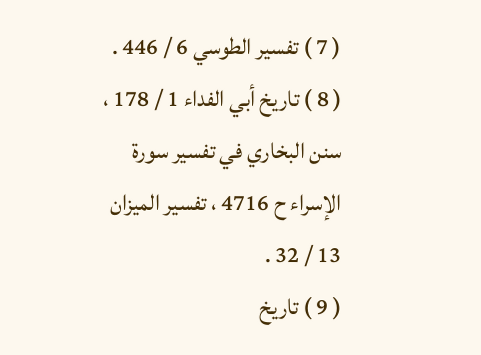( 7 ) تفسير الطوسي 6 / 446 .
( 8 ) تاريخ أبي الفداء 1 / 178 ، سنن البخاري في تفسير سورة الإسراء ح 4716 ، تفسير الميزان 13 / 32 .
( 9 ) تاريخ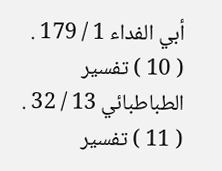أبي الفداء 1 / 179 .
( 10 ) تفسير الطباطبائي 13 / 32 .
( 11 ) تفسير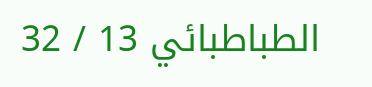الطباطبائي 13 / 32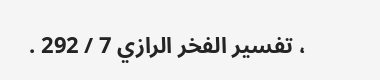، تفسير الفخر الرازي 7 / 292 .